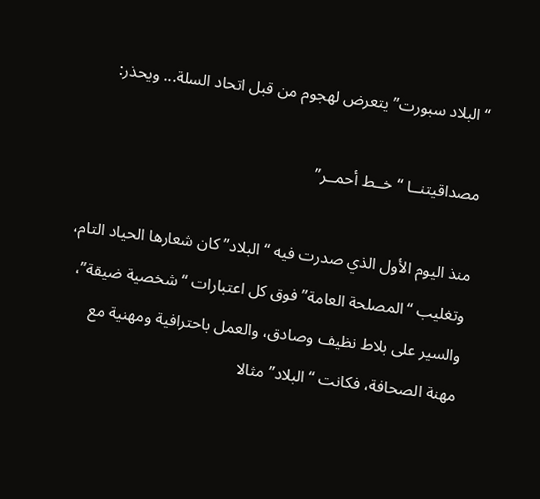“البلاد سبورت” يتعرض لهجوم من قبل اتحاد السلة... ويحذر:

مصداقيتنــا “خــط أحمــر”

منذ اليوم الأول الذي صدرت فيه “البلاد” كان شعارها الحياد التام، وتغليب “المصلحة العامة” فوق كل اعتبارات “شخصية ضيقة”، والسير على بلاط نظيف وصادق، والعمل باحترافية ومهنية مع مهنة الصحافة، فكانت “البلاد” مثالا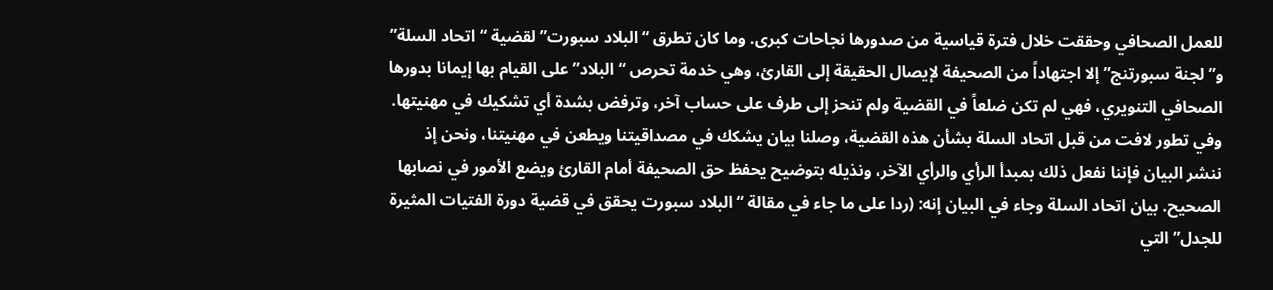للعمل الصحافي وحققت خلال فترة قياسية من صدورها نجاحات كبرى. وما كان تطرق “البلاد سبورت” لقضية “اتحاد السلة” و”لجنة سبورتنج” إلا اجتهاداً من الصحيفة لإيصال الحقيقة إلى القارئ، وهي خدمة تحرص “البلاد” على القيام بها إيمانا بدورها الصحافي التنويري، فهي لم تكن ضلعاً في القضية ولم تنحز إلى طرف على حساب آخر، وترفض بشدة أي تشكيك في مهنيتها. وفي تطور لافت من قبل اتحاد السلة بشأن هذه القضية، وصلنا بيان يشكك في مصداقيتنا ويطعن في مهنيتنا، ونحن إذ ننشر البيان فإننا نفعل ذلك بمبدأ الرأي والرأي الآخر، ونذيله بتوضيح يحفظ حق الصحيفة أمام القارئ ويضع الأمور في نصابها الصحيح. بيان اتحاد السلة وجاء في البيان إنه: (ردا على ما جاء في مقالة “البلاد سبورت يحقق في قضية دورة الفتيات المثيرة للجدل” التي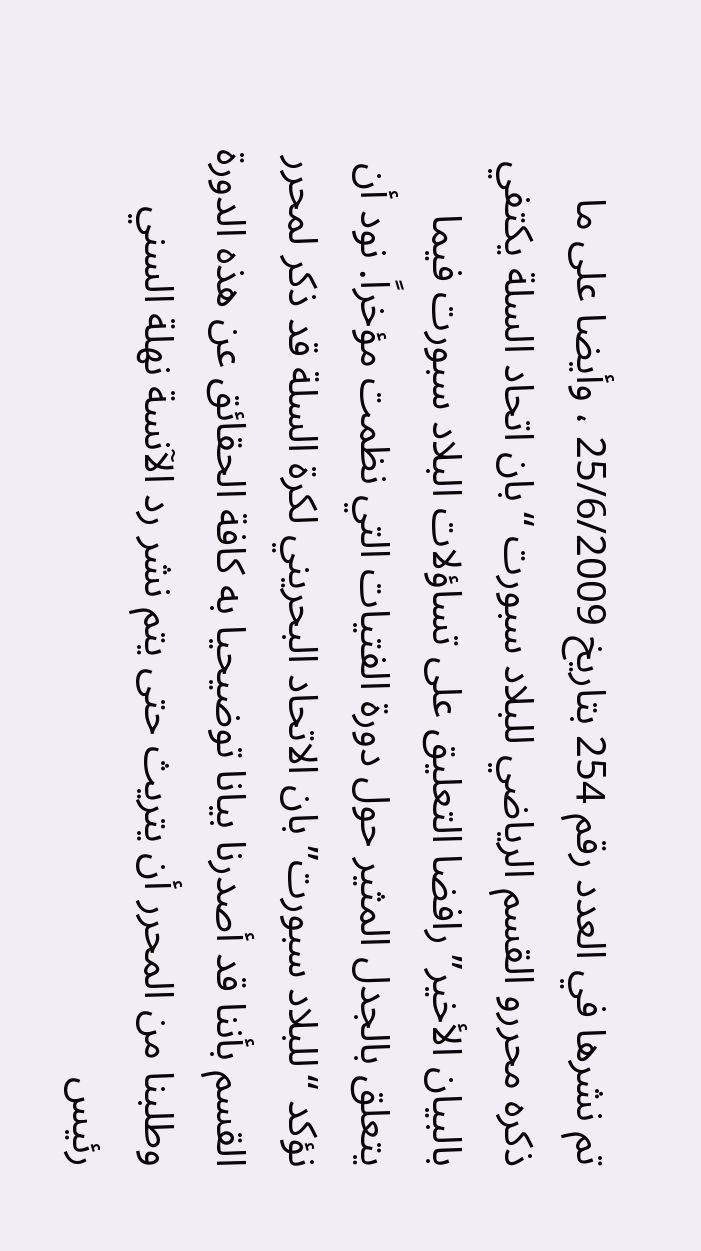تم نشرها في العدد رقم 254 بتاريخ 25/6/2009 ، وأيضا على ما ذكره محررو القسم الرياضي للبلاد سبورت “ بان اتحاد السلة يكتفي بالبيان الأخير” رافضا التعليق على تساؤلات البلاد سبورت فيما يتعلق بالجدل المثير حول دورة الفتيات التي نظمت مؤخراً. نود أن نؤكد “للبلاد سبورت” بان الاتحاد البحريني لكرة السلة قد ذكر لمحرر القسم بأننا قد أصدرنا بيانا توضيحيا به كافة الحقائق عن هذه الدورة وطلبنا من المحرر أن يتريث حتى يتم نشر رد الآنسة نهلة السني رئيس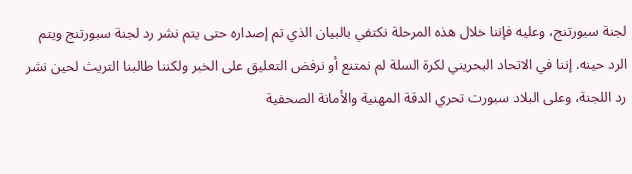لجنة سبورتنج، وعليه فإننا خلال هذه المرحلة نكتفي بالبيان الذي تم إصداره حتى يتم نشر رد لجنة سبورتنج ويتم الرد حينه. إننا في الاتحاد البحريني لكرة السلة لم نمتنع أو نرفض التعليق على الخبر ولكننا طالبنا التريث لحين نشر رد اللجنة، وعلى البلاد سبورت تحري الدقة المهنية والأمانة الصحفية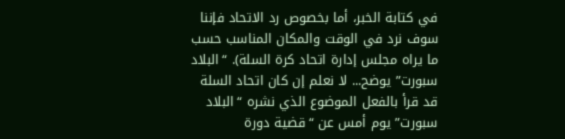في كتابة الخبر، أما بخصوص رد الاتحاد فإننا سوف نرد في الوقت والمكان المناسب حسب ما يراه مجلس إدارة اتحاد كرة السلة). “البلاد سبورت” يوضح... لا نعلم إن كان اتحاد السلة قد قرأ بالفعل الموضوع الذي نشره “البلاد سبورت” يوم أمس عن “قضية دورة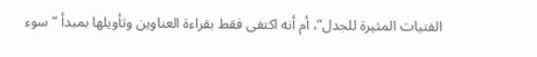الفتيات المثيرة للجدل”، أم أنه اكتفى فقط بقراءة العناوين وتأويلها بمبدأ “سوء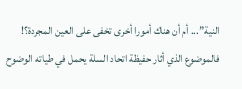النية”... أم أن هناك أمورا أخرى تخفى على العين المجردة؟! فالموضوع الذي أثار حفيظة اتحاد السلة يحمل في طياته الوضوح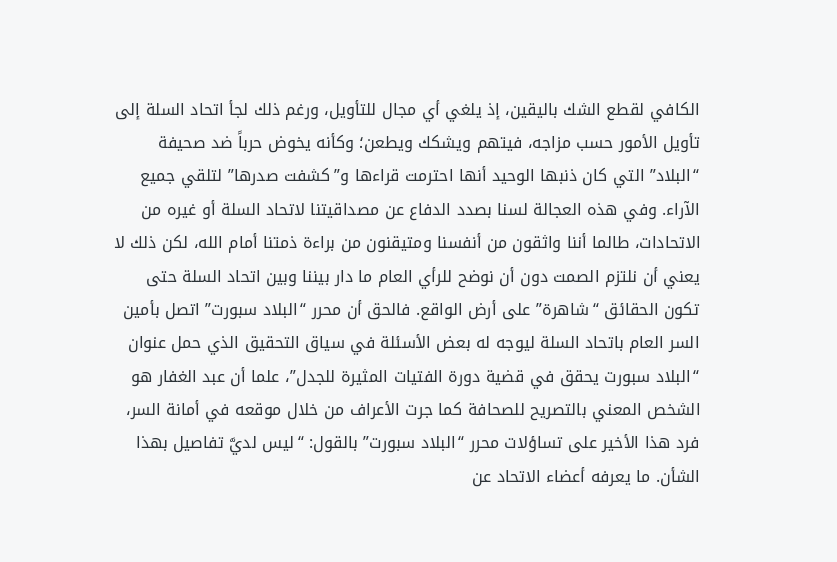الكافي لقطع الشك باليقين، إذ يلغي أي مجال للتأويل، ورغم ذلك لجأ اتحاد السلة إلى تأويل الأمور حسب مزاجه، فيتهم ويشكك ويطعن؛ وكأنه يخوض حرباً ضد صحيفة “البلاد” التي كان ذنبها الوحيد أنها احترمت قراءها و”كشفت صدرها” لتلقي جميع الآراء. وفي هذه العجالة لسنا بصدد الدفاع عن مصداقيتنا لاتحاد السلة أو غيره من الاتحادات، طالما أننا واثقون من أنفسنا ومتيقنون من براءة ذمتنا أمام الله، لكن ذلك لا يعني أن نلتزم الصمت دون أن نوضح للرأي العام ما دار بيننا وبين اتحاد السلة حتى تكون الحقائق “شاهرة” على أرض الواقع. فالحق أن محرر “البلاد سبورت” اتصل بأمين السر العام باتحاد السلة ليوجه له بعض الأسئلة في سياق التحقيق الذي حمل عنوان “البلاد سبورت يحقق في قضية دورة الفتيات المثيرة للجدل”، علما أن عبد الغفار هو الشخص المعني بالتصريح للصحافة كما جرت الأعراف من خلال موقعه في أمانة السر، فرد هذا الأخير على تساؤلات محرر “البلاد سبورت” بالقول: “ليس لديَّ تفاصيل بهذا الشأن. ما يعرفه أعضاء الاتحاد عن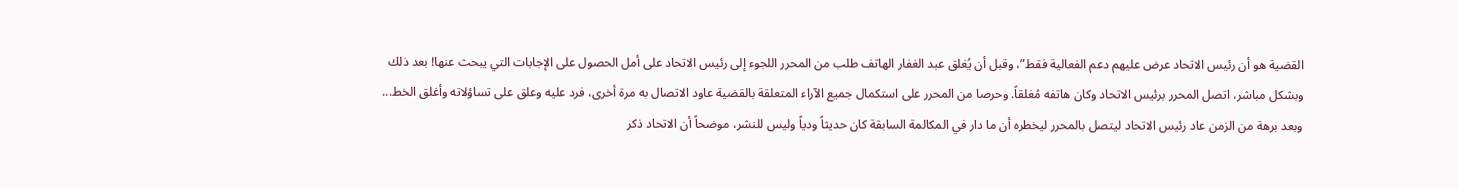القضية هو أن رئيس الاتحاد عرض عليهم دعم الفعالية فقط”، وقبل أن يُغلق عبد الغفار الهاتف طلب من المحرر اللجوء إلى رئيس الاتحاد على أمل الحصول على الإجابات التي يبحث عنها! بعد ذلك وبشكل مباشر، اتصل المحرر برئيس الاتحاد وكان هاتفه مُغلقاً. وحرصا من المحرر على استكمال جميع الآراء المتعلقة بالقضية عاود الاتصال به مرة أخرى، فرد عليه وعلق على تساؤلاته وأغلق الخط... وبعد برهة من الزمن عاد رئيس الاتحاد ليتصل بالمحرر ليخطره أن ما دار في المكالمة السابقة كان حديثاً ودياً وليس للنشر، موضحاً أن الاتحاد ذكر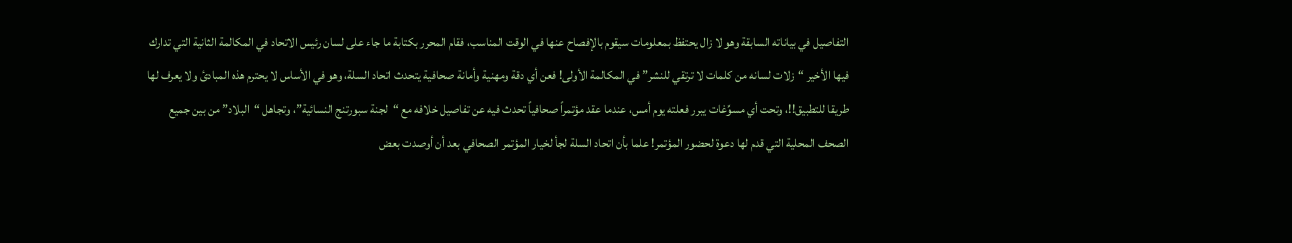التفاصيل في بياناته السابقة وهو لا زال يحتفظ بمعلومات سيقوم بالإفصاح عنها في الوقت المناسب، فقام المحرر بكتابة ما جاء على لسان رئيس الاتحاد في المكالمة الثانية التي تدارك فيها الأخير “زلات لسانه من كلمات لا ترتقي للنشر” في المكالمة الأولى! فعن أي دقة ومهنية وأمانة صحافية يتحدث اتحاد السلة، وهو في الأساس لا يحترم هذه المبادئ ولا يعرف لها طريقا للتطبيق!!، وتحت أي مسوِّغات يبرر فعلته يوم أمس، عندما عقد مؤتمراً صحافياً تحدث فيه عن تفاصيل خلافه مع “لجنة سبورتنج النسائية”، وتجاهل “البلاد” من بين جميع الصحف المحلية التي قدم لها دعوة لحضور المؤتمر! علما بأن اتحاد السلة لجأ لخيار المؤتمر الصحافي بعد أن أوصدت بعض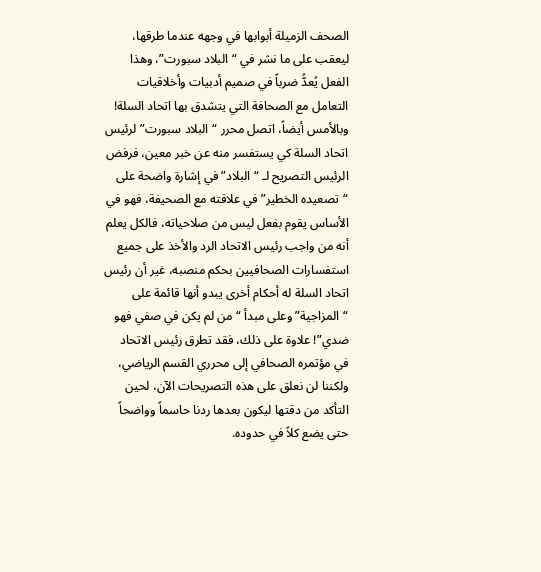الصحف الزميلة أبوابها في وجهه عندما طرقها، ليعقب على ما نشر في “البلاد سبورت”، وهذا الفعل يُعدُّ ضرباً في صميم أدبيات وأخلاقيات التعامل مع الصحافة التي يتشدق بها اتحاد السلة! وبالأمس أيضاً، اتصل محرر “البلاد سبورت” لرئيس اتحاد السلة كي يستفسر منه عن خبر معين، فرفض الرئيس التصريح لـ “البلاد” في إشارة واضحة على “تصعيده الخطير” في علاقته مع الصحيفة، فهو في الأساس يقوم بفعل ليس من صلاحياته، فالكل يعلم أنه من واجب رئيس الاتحاد الرد والأخذ على جميع استفسارات الصحافيين بحكم منصبه، غير أن رئيس اتحاد السلة له أحكام أخرى يبدو أنها قائمة على “المزاجية” وعلى مبدأ “من لم يكن في صفي فهو ضدي”! علاوة على ذلك، فقد تطرق رئيس الاتحاد في مؤتمره الصحافي إلى محرري القسم الرياضي، ولكننا لن نعلق على هذه التصريحات الآن، لحين التأكد من دقتها ليكون بعدها ردنا حاسماً وواضحاً حتى يضع كلاً في حدوده.